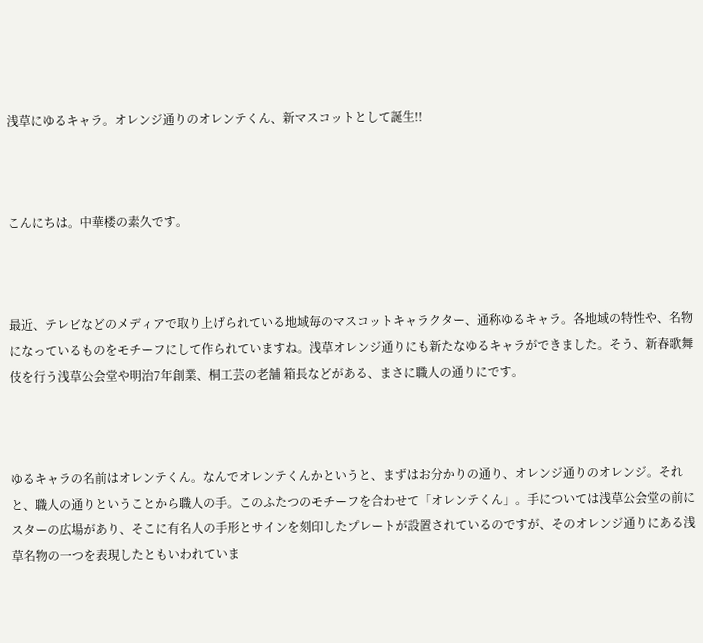浅草にゆるキャラ。オレンジ通りのオレンテくん、新マスコットとして誕生!!



こんにちは。中華楼の素久です。



最近、テレビなどのメディアで取り上げられている地域毎のマスコットキャラクター、通称ゆるキャラ。各地域の特性や、名物になっているものをモチーフにして作られていますね。浅草オレンジ通りにも新たなゆるキャラができました。そう、新春歌舞伎を行う浅草公会堂や明治7年創業、桐工芸の老舗 箱長などがある、まさに職人の通りにです。



ゆるキャラの名前はオレンテくん。なんでオレンテくんかというと、まずはお分かりの通り、オレンジ通りのオレンジ。それと、職人の通りということから職人の手。このふたつのモチーフを合わせて「オレンテくん」。手については浅草公会堂の前にスターの広場があり、そこに有名人の手形とサインを刻印したプレートが設置されているのですが、そのオレンジ通りにある浅草名物の一つを表現したともいわれていま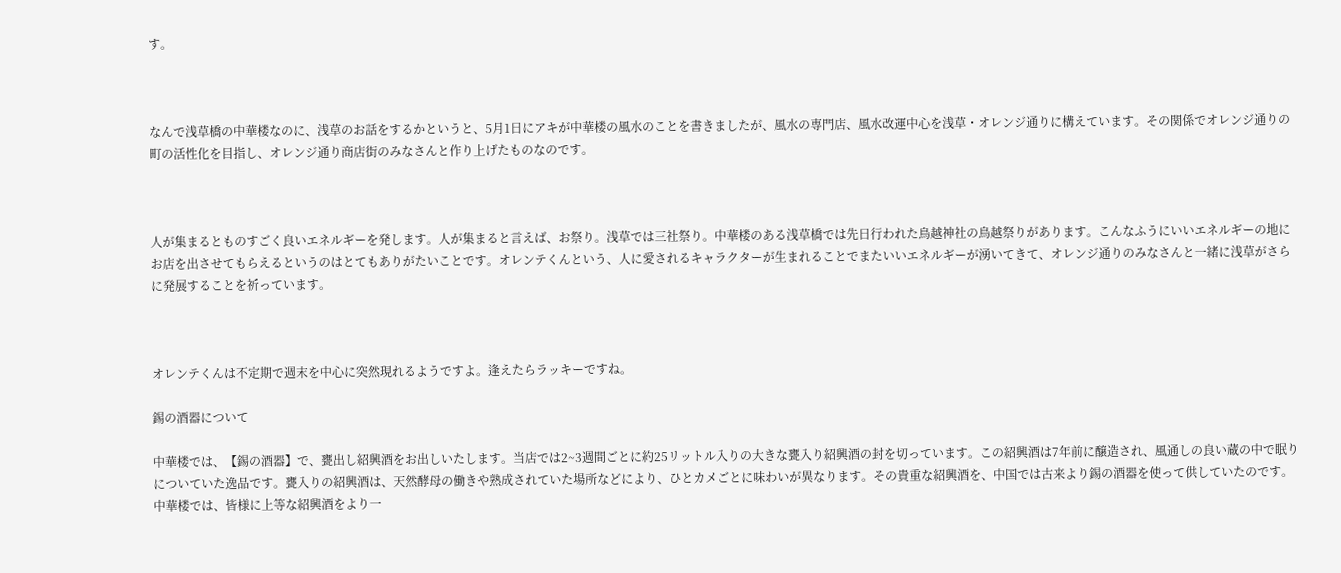す。



なんで浅草橋の中華楼なのに、浅草のお話をするかというと、5月1日にアキが中華楼の風水のことを書きましたが、風水の専門店、風水改運中心を浅草・オレンジ通りに構えています。その関係でオレンジ通りの町の活性化を目指し、オレンジ通り商店街のみなさんと作り上げたものなのです。



人が集まるとものすごく良いエネルギーを発します。人が集まると言えば、お祭り。浅草では三社祭り。中華楼のある浅草橋では先日行われた鳥越神社の鳥越祭りがあります。こんなふうにいいエネルギーの地にお店を出させてもらえるというのはとてもありがたいことです。オレンテくんという、人に愛されるキャラクターが生まれることでまたいいエネルギーが湧いてきて、オレンジ通りのみなさんと一緒に浅草がさらに発展することを祈っています。



オレンテくんは不定期で週末を中心に突然現れるようですよ。逢えたらラッキーですね。

錫の酒器について

中華楼では、【錫の酒器】で、甕出し紹興酒をお出しいたします。当店では2~3週間ごとに約25リットル入りの大きな甕入り紹興酒の封を切っています。この紹興酒は7年前に醸造され、風通しの良い蔵の中で眠りについていた逸品です。甕入りの紹興酒は、天然酵母の働きや熟成されていた場所などにより、ひとカメごとに味わいが異なります。その貴重な紹興酒を、中国では古来より錫の酒器を使って供していたのです。中華楼では、皆様に上等な紹興酒をより一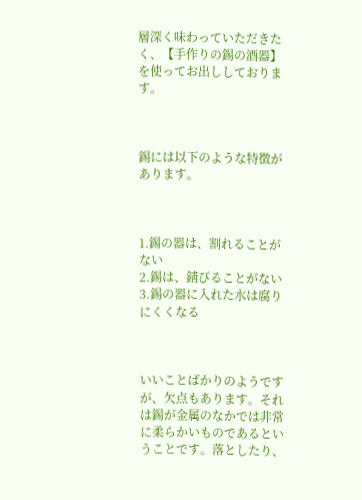層深く味わっていただきたく、【手作りの錫の酒器】を使ってお出ししております。



錫には以下のような特徴があります。



1.錫の器は、割れることがない
2.錫は、錆びることがない
3.錫の器に入れた水は腐りにくくなる



いいことばかりのようですが、欠点もあります。それは錫が金属のなかでは非常に柔らかいものであるということです。落としたり、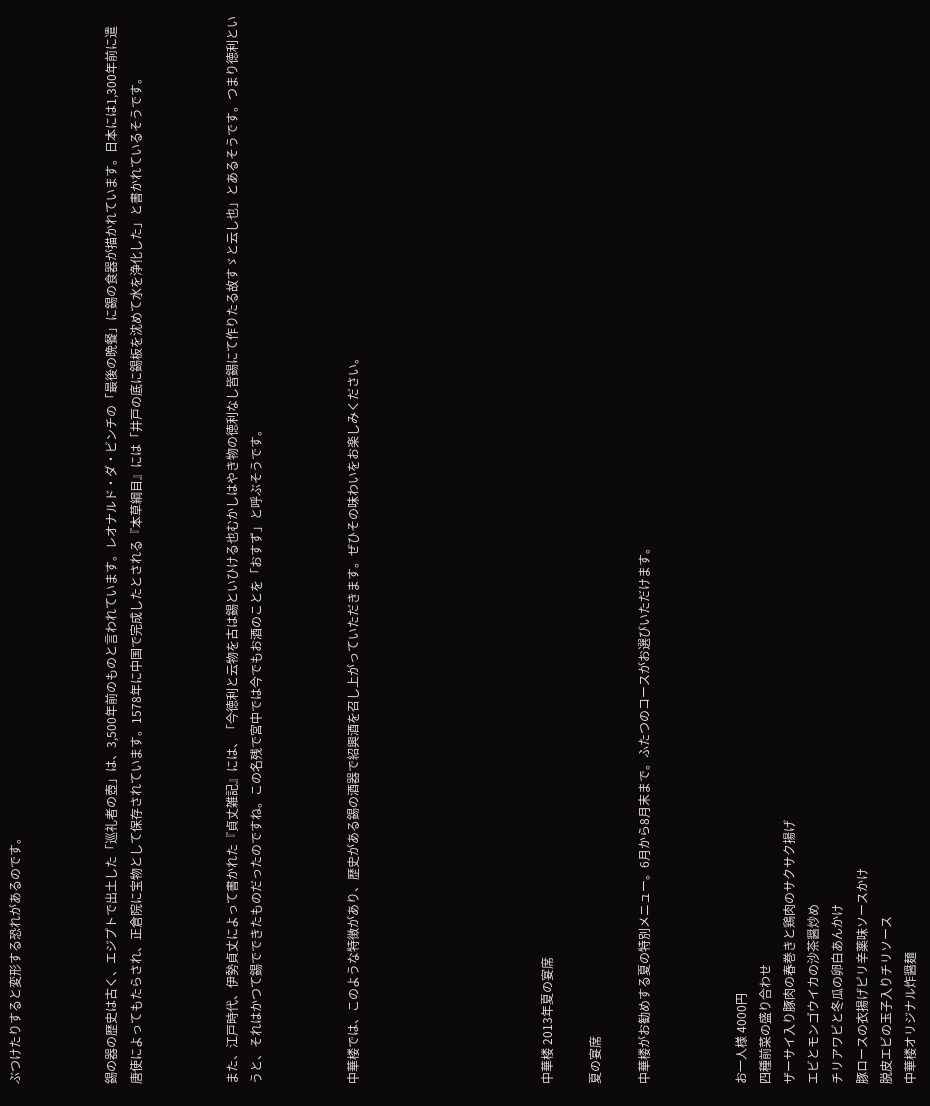ぶつけたりすると変形する恐れがあるのです。



錫の器の歴史は古く、エジプトで出土した「巡礼者の壺」は、3,500年前のものと言われています。レオナルド・ダ・ビンチの「最後の晩餐」に錫の食器が描かれています。日本には1,300年前に遣唐使によってもたらされ、正倉院に宝物として保存されています。1578年に中国で完成したとされる『本草綱目』には「井戸の底に錫板を沈めて水を浄化した」と書かれているそうです。



また、江戸時代、伊勢貞丈によって書かれた『貞丈雑記』には、「今徳利と云物を古は錫といひける也むかしはやき物の徳利なし皆錫にて作りたる故すゞと云し也」とあるそうです。つまり徳利というと、それはかつて錫でできたものだったのですね。この名残で宮中では今でもお酒のことを「おすず」と呼ぶそうです。



中華楼では、このような特徴があり、歴史がある錫の酒器で紹興酒を召し上がっていただきます。ぜひその味わいをお楽しみください。







中華楼 2013年夏の宴席

夏の宴席

中華楼がお勧めする夏の特別メニュー。6月から8月末まで。ふたつのコースがお選びいただけます。



お一人様 4000円
四種前菜の盛り合わせ
ザーサイ入り豚肉の春巻きと鶏肉のサクサク揚げ
エビとモンゴウイカの沙茶醤炒め
チリアワビと冬瓜の卵白あんかけ
豚ロースの衣揚げピリ辛薬味ソースかけ
脱皮エビの玉子入りチリソース
中華楼オリジナル炸醤麺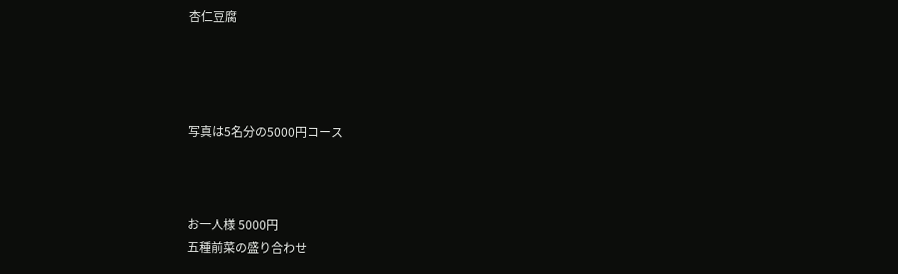杏仁豆腐




写真は5名分の5000円コース



お一人様 5000円
五種前菜の盛り合わせ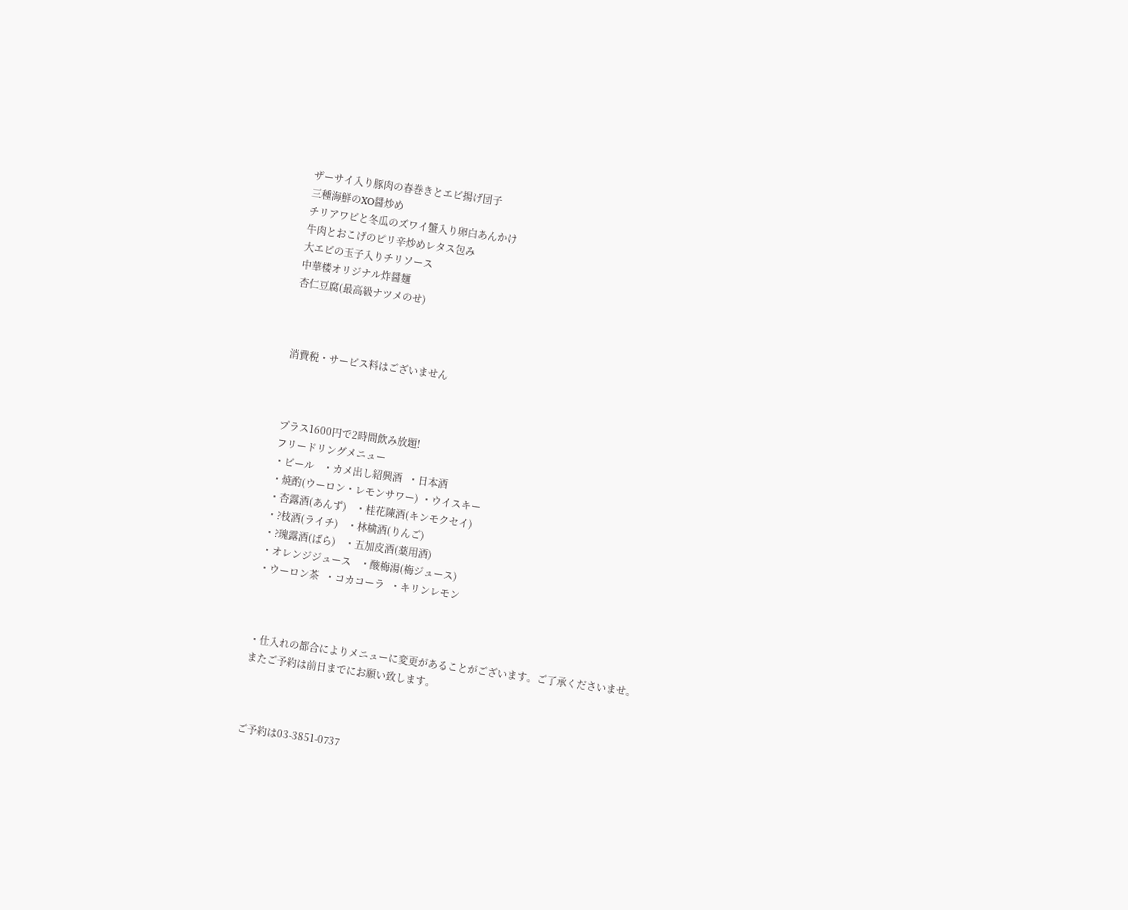ザーサイ入り豚肉の春巻きとエビ揚げ団子
三種海鮮のXO醤炒め
チリアワビと冬瓜のズワイ蟹入り卵白あんかけ
牛肉とおこげのピリ辛炒めレタス包み
大エビの玉子入りチリソース
中華楼オリジナル炸醤麺
杏仁豆腐(最高級ナツメのせ)



消費税・サービス料はございません



プラス1600円で2時間飲み放題!
フリードリングメニュー
・ビール   ・カメ出し紹興酒  ・日本酒
・焼酌(ウーロン・レモンサワー) ・ウイスキー
・杏露酒(あんず)   ・桂花陳酒(キンモクセイ)
・?枝酒(ライチ)   ・林檎酒(りんご)
・?瑰露酒(ばら)   ・五加皮酒(薬用酒)
・オレンジジュース   ・酸梅湯(梅ジュース)
・ウーロン茶  ・コカコーラ  ・キリンレモン



・仕入れの都合によりメニューに変更があることがございます。ご了承くださいませ。
またご予約は前日までにお願い致します。



ご予約は03-3851-0737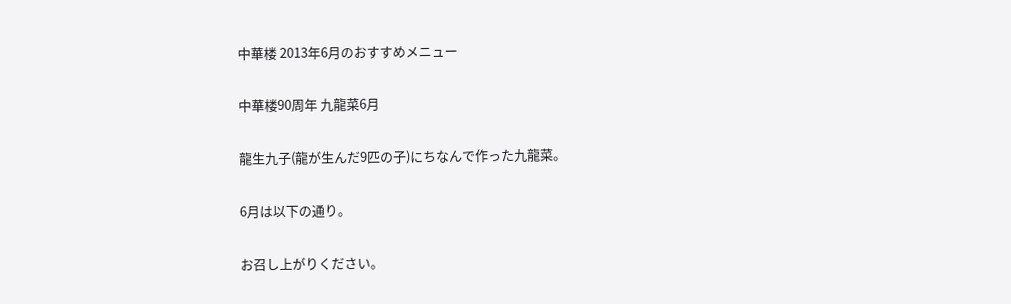中華楼 2013年6月のおすすめメニュー

中華楼90周年 九龍菜6月

龍生九子(龍が生んだ9匹の子)にちなんで作った九龍菜。

6月は以下の通り。

お召し上がりください。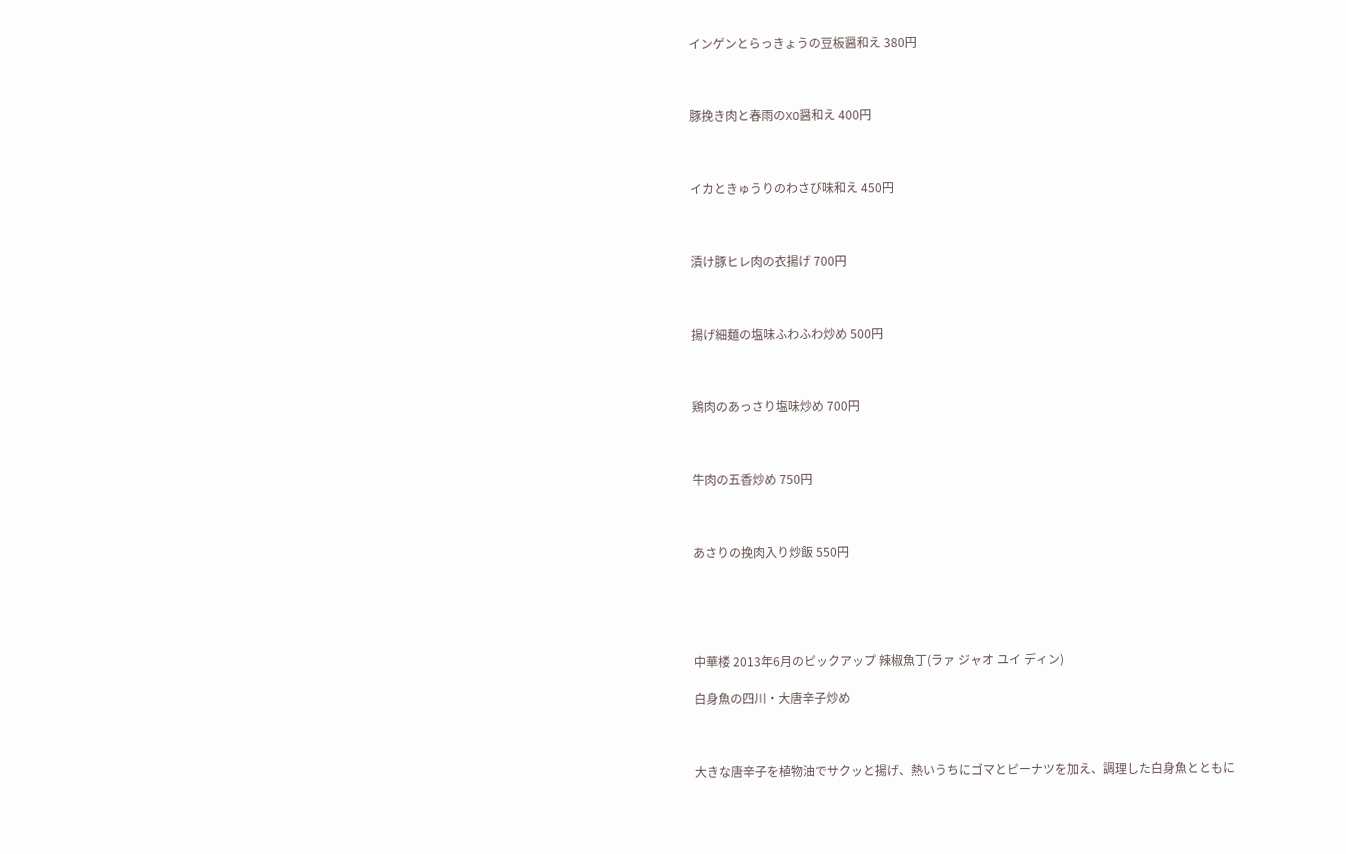インゲンとらっきょうの豆板醤和え 380円



豚挽き肉と春雨のXO醤和え 400円



イカときゅうりのわさび味和え 450円



漬け豚ヒレ肉の衣揚げ 700円



揚げ細麺の塩味ふわふわ炒め 500円



鶏肉のあっさり塩味炒め 700円



牛肉の五香炒め 750円



あさりの挽肉入り炒飯 550円





中華楼 2013年6月のピックアップ 辣椒魚丁(ラァ ジャオ ユイ ディン)

白身魚の四川・大唐辛子炒め



大きな唐辛子を植物油でサクッと揚げ、熱いうちにゴマとピーナツを加え、調理した白身魚とともに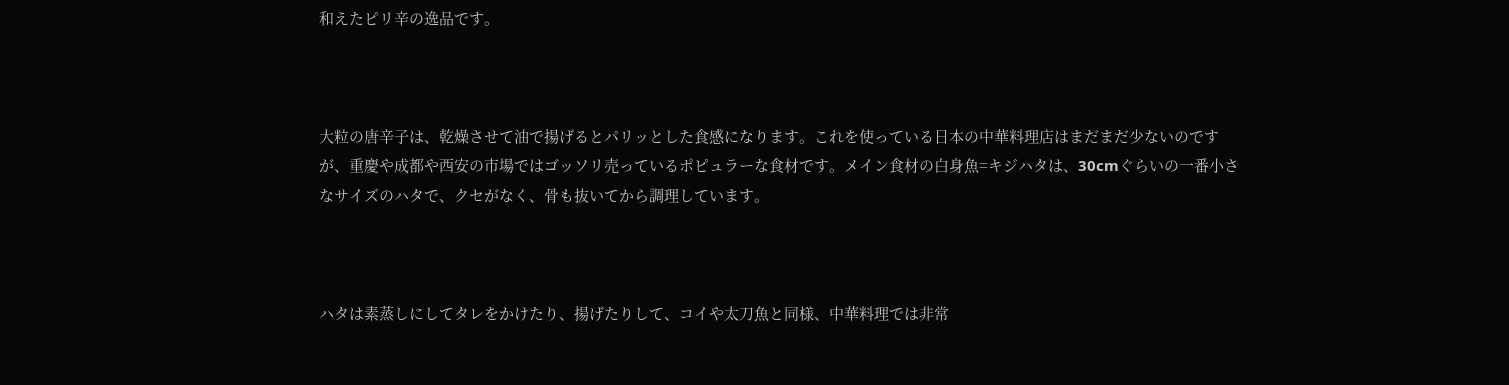和えたピリ辛の逸品です。



大粒の唐辛子は、乾燥させて油で揚げるとパリッとした食感になります。これを使っている日本の中華料理店はまだまだ少ないのですが、重慶や成都や西安の市場ではゴッソリ売っているポピュラーな食材です。メイン食材の白身魚=キジハタは、30cmぐらいの一番小さなサイズのハタで、クセがなく、骨も抜いてから調理しています。



ハタは素蒸しにしてタレをかけたり、揚げたりして、コイや太刀魚と同様、中華料理では非常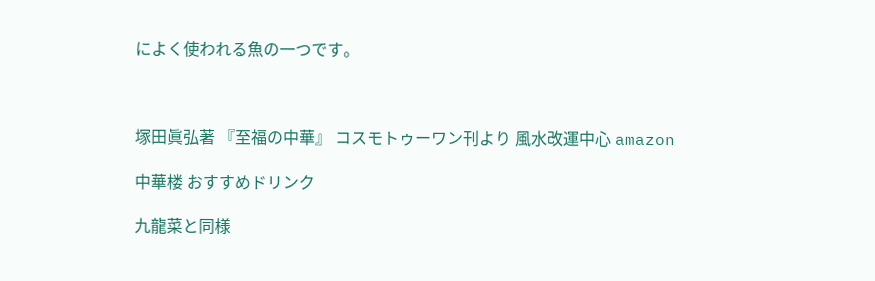によく使われる魚の一つです。



塚田眞弘著 『至福の中華』 コスモトゥーワン刊より 風水改運中心 amazon

中華楼 おすすめドリンク

九龍菜と同様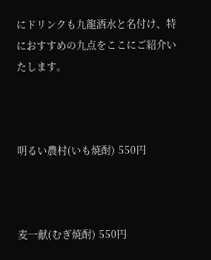にドリンクも九龍酒水と名付け、特におすすめの九点をここにご紹介いたします。



明るい農村(いも焼酎) 550円



麦一献(むぎ焼酎) 550円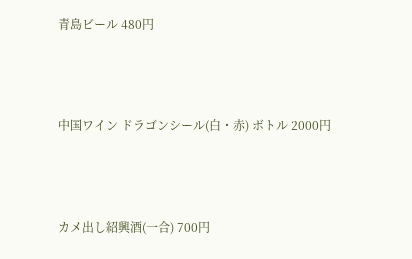青島ビール 480円



中国ワイン ドラゴンシール(白・赤) ボトル 2000円



カメ出し紹興酒(一合) 700円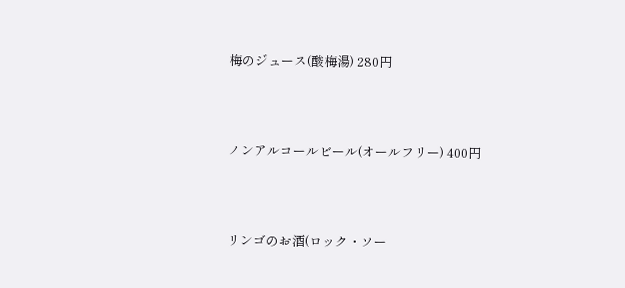梅のジュース(酸梅湯) 280円



ノンアルコールビール(オールフリー) 400円



リンゴのお酒(ロック・ソー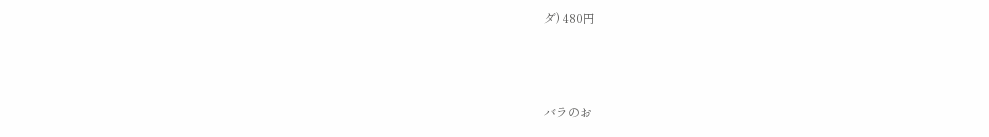ダ) 480円



バラのお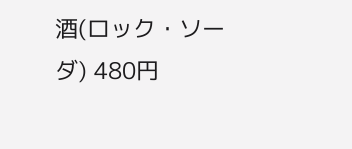酒(ロック・ソーダ) 480円